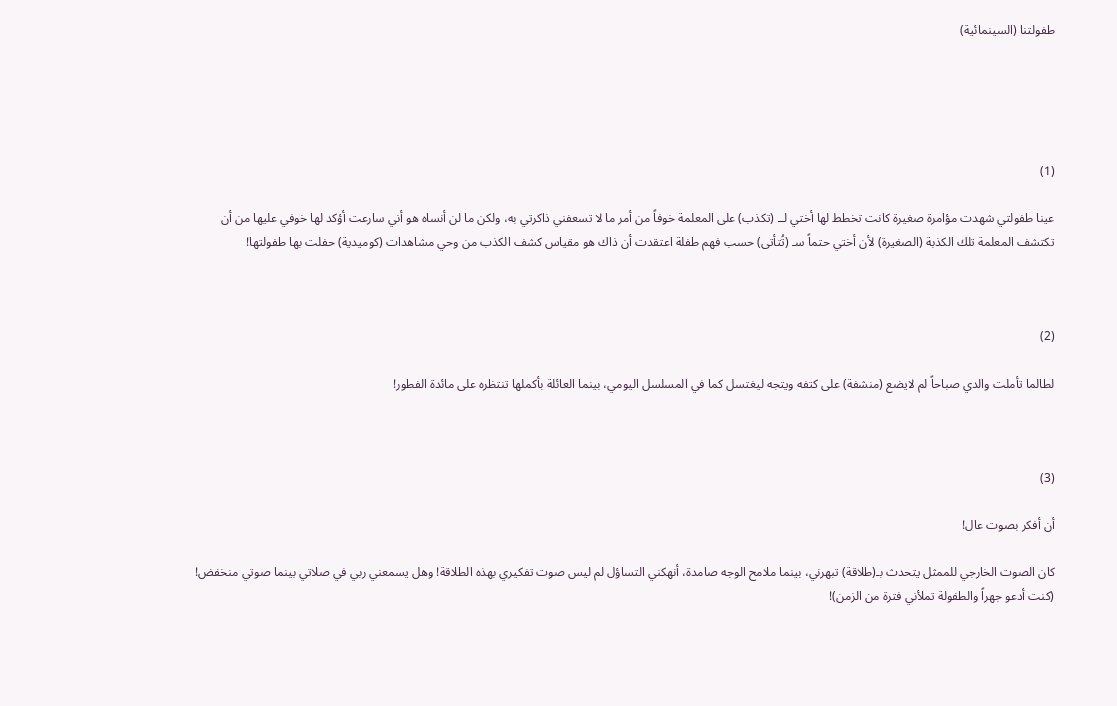طفولتنا (السينمائية)





(1)

عينا طفولتي شهدت مؤامرة صغيرة كانت تخطط لها أختي لــ (تكذب) على المعلمة خوفاً من أمر ما لا تسعفني ذاكرتي به، ولكن ما لن أنساه هو أني سارعت أؤكد لها خوفي عليها من أن تكتشف المعلمة تلك الكذبة (الصغيرة) لأن أختي حتماً سـ (تُتأتى) حسب فهم طفلة اعتقدت أن ذاك هو مقياس كشف الكذب من وحي مشاهدات (كوميدية) حفلت بها طفولتها!



(2)

لطالما تأملت والدي صباحاً لم لايضع (منشفة) على كتفه ويتجه ليغتسل كما في المسلسل اليومي، بينما العائلة بأكملها تنتظره على مائدة الفطور!



(3)

أن أفكر بصوت عال!

كان الصوت الخارجي للممثل يتحدث بـ(طلاقة) تبهرني، بينما ملامح الوجه صامدة، أنهكني التساؤل لم ليس صوت تفكيري بهذه الطلاقة! وهل يسمعني ربي في صلاتي بينما صوتي منخفض! (كنت أدعو جهراً والطفولة تملأني فترة من الزمن)!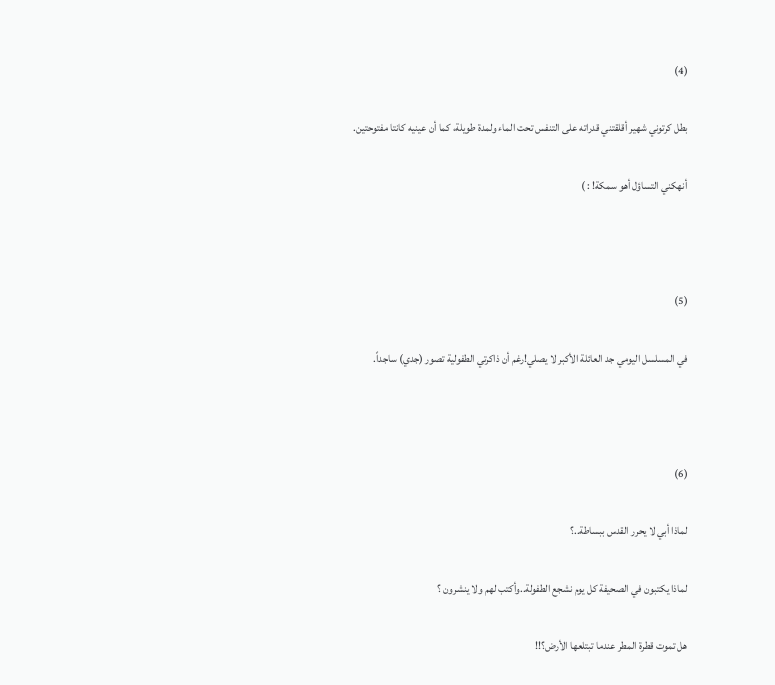(4)

بطل كرتوني شهير أقلقتني قدراته على التنفس تحت الماء ولمدة طويلة، كما أن عينيه كانتا مفتوحتين.

أنهكني التساؤل أهو سمكة! : )



(5)

في المسلسل اليومي جد العائلة الأكبر لا يصلي!رغم أن ذاكرتي الطفولية تصور (جدي) ساجداً.



(6)

لماذا أبي لا يحرر القدس ببساطة..؟

لماذا يكتبون في الصحيفة كل يوم نشجع الطفولة..وأكتب لهم ولا ينشرون ؟

هل تموت قطرة المطر عندما تبتلعها الأرض؟!!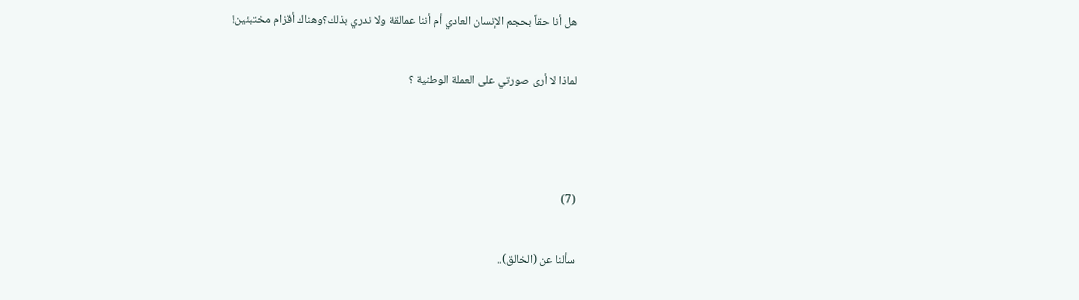هل أنا حقاً بحجم الإنسان العادي أم أننا عمالقة ولا ندري بذلك؟وهناك أقزام مختبئين!

لماذا لا أرى صورتي على العملة الوطنية ؟



(7)

سألنا عن (الخالق)..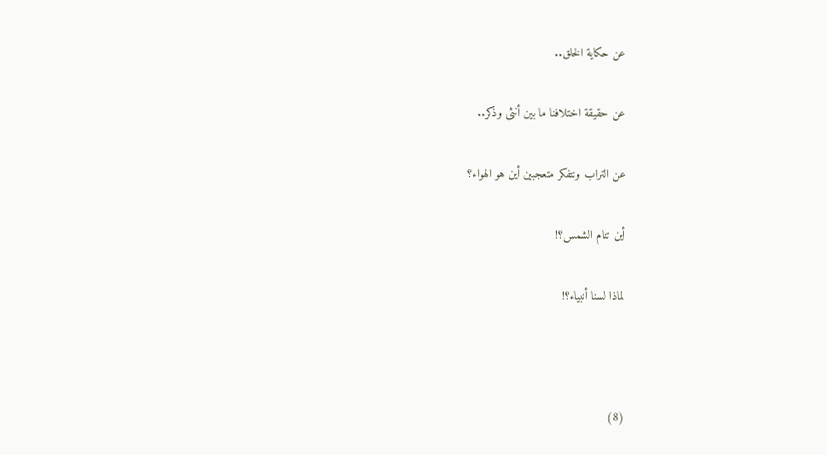عن حكاية الخلق..

عن حقيقة اختلافنا ما بين أنثى وذكر..

عن التراب ونتفكر متعجبين أين هو الهواء؟

أين تنام الشمس؟!

لماذا لسنا أنبياء؟!



(8)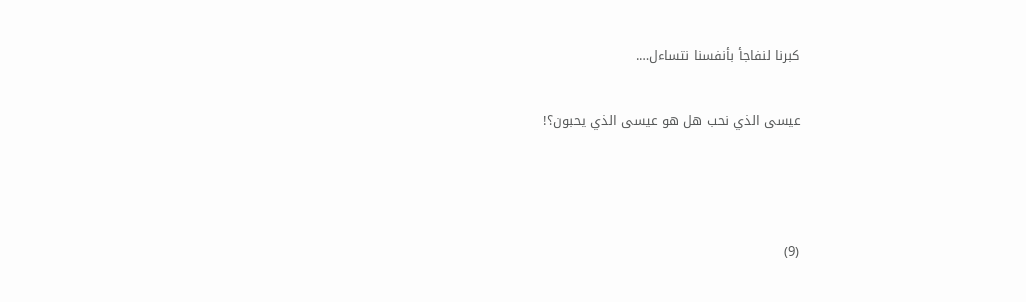كبرنا لنفاجأ بأنفسنا نتساءل….

عيسى الذي نحب هل هو عيسى الذي يحبون؟!



(9)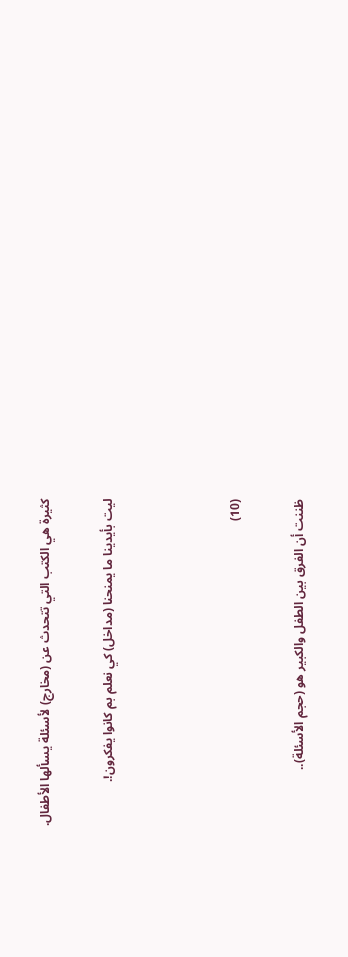كثيرة هي الكتب التي تتحدث عن (مخارج) لأسئلة يسألها الأطفال.

ليت بأيدينا ما يمنحنا (مداخل) كي نعلم بم كانوا يفكرون!.



(10)

ظننت أن الفرق بين الطفل والكبير هو (حجم الأسئلة)..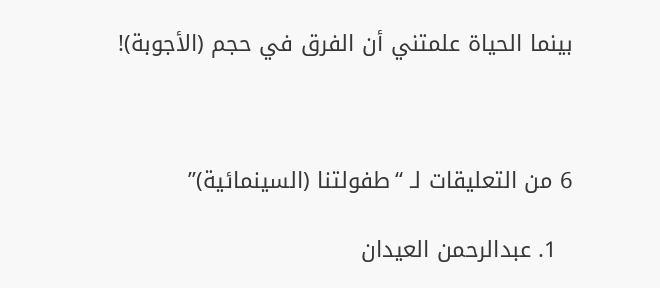بينما الحياة علمتني أن الفرق في حجم (الأجوبة)!



6 من التعليقات لـ “طفولتنا (السينمائية)”

  1. عبدالرحمن العيدان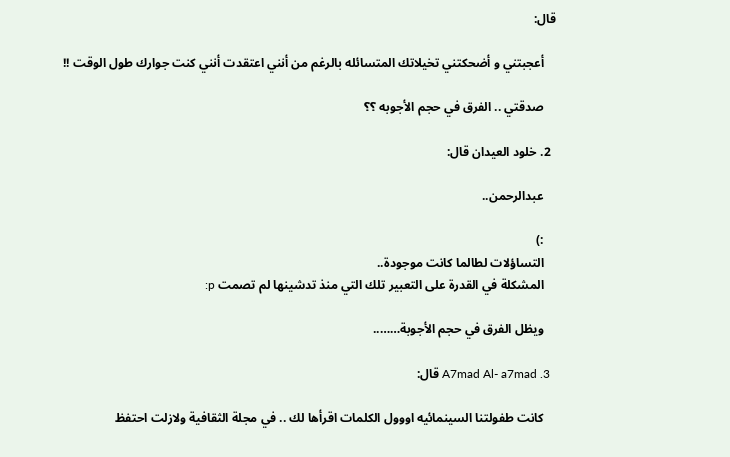قال:

    أعجبتني و أضحكتني تخيلاتك المتسائله بالرغم من أنني اعتقدت أنني كنت جوارك طول الوقت !!

    صدقتي .. الفرق في حجم الأجوبه ؟؟

  2. خلود العيدان قال:

    عبدالرحمن..

    :)
    التساؤلات لطالما كانت موجودة..
    المشكلة في القدرة على التعبير تلك التي منذ تدشينها لم تصمت p:

    ويظل الفرق في حجم الأجوبة……..

  3. A7mad Al- a7mad قال:

    كانت طفولتنا السينمائيه اووول الكلمات اقرأها لك .. في مجلة الثقافية ولازلت احتفظ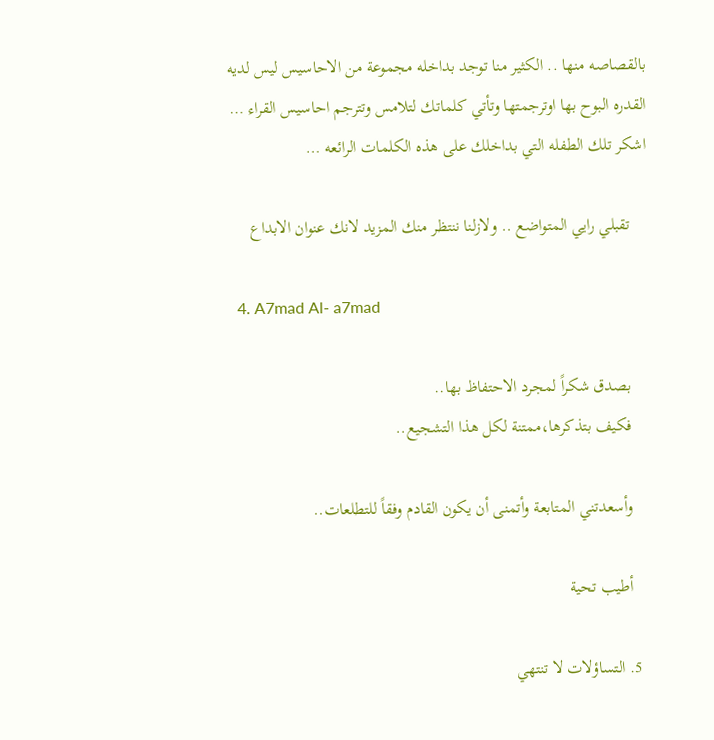بالقصاصه منها .. الكثير منا توجد بداخله مجموعة من الاحاسيس ليس لديه القدره البوح بها اوترجمتها وتأتي كلماتك لتلامس وتترجم احاسيس القراء … اشكر تلك الطفله التي بداخلك على هذه الكلمات الرائعه …

    تقبلي رايي المتواضع .. ولازلنا ننتظر منك المزيد لانك عنوان الابداع

  4. A7mad Al- a7mad

    بصدق شكراً لمجرد الاحتفاظ بها..
    فكيف بتذكرها،ممتنة لكل هذا التشجيع..

    وأسعدتني المتابعة وأتمنى أن يكون القادم وفقاً للتطلعات..

    أطيب تحية

  5. التساؤلات لا تنتهي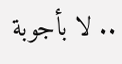.. لا بأجوبة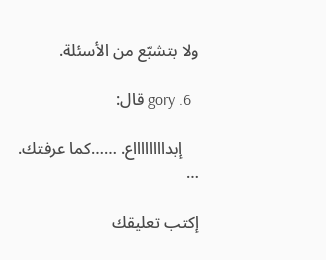ولا بتشبّع من الأسئلة.

  6. gory قال:

    إبدااااااااع. ……كما عرفتك. …

إكتب تعليقك